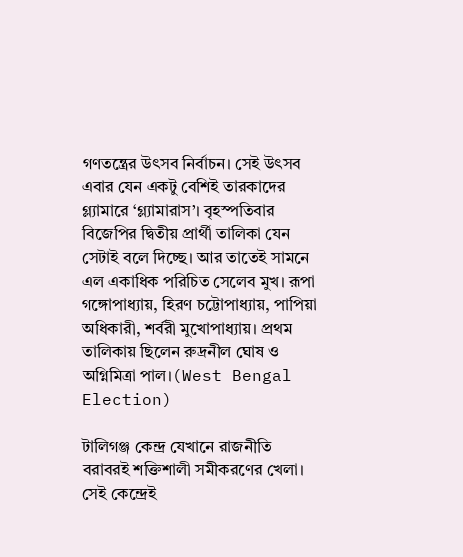গণতন্ত্রের উৎসব নির্বাচন। সেই উৎসব এবার যেন একটু বেশিই তারকাদের গ্ল্যামারে ‘গ্ল্যামারাস’। বৃহস্পতিবার বিজেপির দ্বিতীয় প্রার্থী তালিকা যেন সেটাই বলে দিচ্ছে। আর তাতেই সামনে এল একাধিক পরিচিত সেলেব মুখ। রূপা গঙ্গোপাধ্যায়, হিরণ চট্টোপাধ্যায়, পাপিয়া অধিকারী, শর্বরী মুখোপাধ্যায়। প্রথম তালিকায় ছিলেন রুদ্রনীল ঘোষ ও অগ্নিমিত্রা পাল।(West Bengal Election)

টালিগঞ্জ কেন্দ্র যেখানে রাজনীতি বরাবরই শক্তিশালী সমীকরণের খেলা। সেই কেন্দ্রেই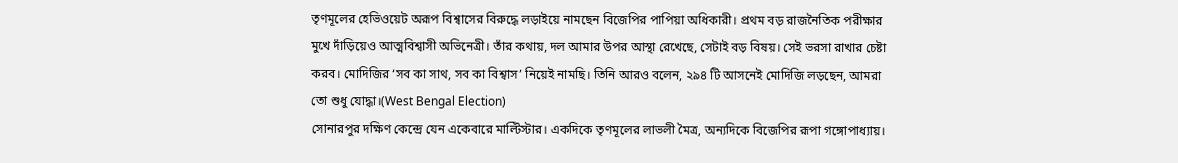তৃণমূলের হেভিওয়েট অরূপ বিশ্বাসের বিরুদ্ধে লড়াইয়ে নামছেন বিজেপির পাপিয়া অধিকারী। প্রথম বড় রাজনৈতিক পরীক্ষার মুখে দাঁড়িয়েও আত্মবিশ্বাসী অভিনেত্রী। তাঁর কথায়, দল আমার উপর আস্থা রেখেছে, সেটাই বড় বিষয়। সেই ভরসা রাখার চেষ্টা করব। মোদিজির ‘সব কা সাথ, সব কা বিশ্বাস’ নিয়েই নামছি। তিনি আরও বলেন, ২৯৪ টি আসনেই মোদিজি লড়ছেন, আমরা তো শুধু যোদ্ধা।(West Bengal Election)
সোনারপুর দক্ষিণ কেন্দ্রে যেন একেবারে মাল্টিস্টার। একদিকে তৃণমূলের লাভলী মৈত্র, অন্যদিকে বিজেপির রূপা গঙ্গোপাধ্যায়।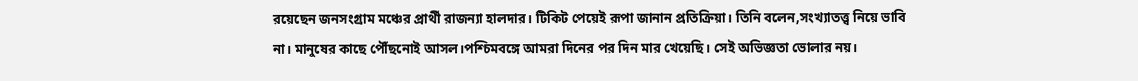রয়েছেন জনসংগ্রাম মঞ্চের প্রার্থী রাজন্যা হালদার। টিকিট পেয়েই রূপা জানান প্রতিক্রিয়া। তিনি বলেন,সংখ্যাতত্ত্ব নিয়ে ভাবি না। মানুষের কাছে পৌঁছনোই আসল।পশ্চিমবঙ্গে আমরা দিনের পর দিন মার খেয়েছি। সেই অভিজ্ঞতা ভোলার নয়।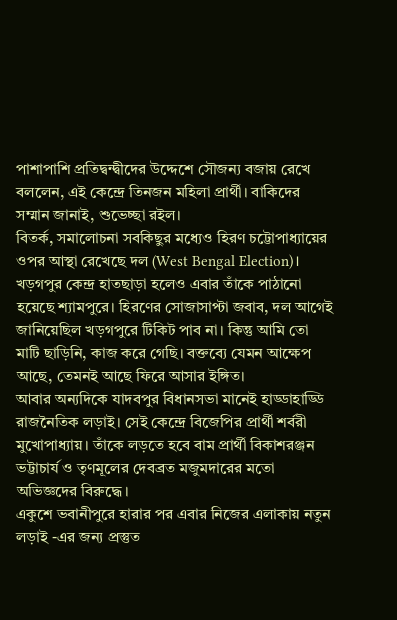পাশাপাশি প্রতিদ্বন্দ্বীদের উদ্দেশে সৌজন্য বজায় রেখে বললেন, এই কেন্দ্রে তিনজন মহিলা প্রার্থী। বাকিদের সম্মান জানাই, শুভেচ্ছা রইল।
বিতর্ক, সমালোচনা সবকিছুর মধ্যেও হিরণ চট্টোপাধ্যায়ের ওপর আস্থা রেখেছে দল (West Bengal Election)। খড়গপুর কেন্দ্র হাতছাড়া হলেও এবার তাঁকে পাঠানো হয়েছে শ্যামপুরে। হিরণের সোজাসাপ্টা জবাব, দল আগেই জানিয়েছিল খড়গপুরে টিকিট পাব না। কিন্তু আমি তো মাটি ছাড়িনি, কাজ করে গেছি। বক্তব্যে যেমন আক্ষেপ আছে, তেমনই আছে ফিরে আসার ইঙ্গিত।
আবার অন্যদিকে যাদবপুর বিধানসভা মানেই হাড্ডাহাড্ডি রাজনৈতিক লড়াই। সেই কেন্দ্রে বিজেপির প্রার্থী শর্বরী মুখোপাধ্যায়। তাঁকে লড়তে হবে বাম প্রার্থী বিকাশরঞ্জন ভট্টাচার্য ও তৃণমূলের দেবব্রত মজুমদারের মতো অভিজ্ঞদের বিরুদ্ধে।
একুশে ভবানীপুরে হারার পর এবার নিজের এলাকায় নতুন লড়াই -এর জন্য প্রস্তুত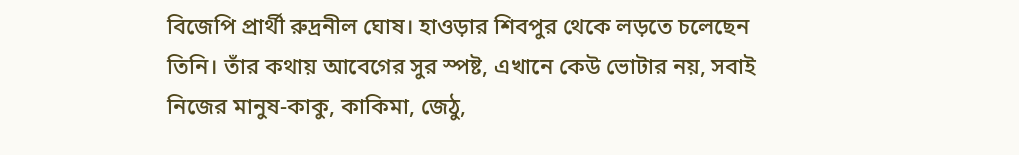বিজেপি প্রার্থী রুদ্রনীল ঘোষ। হাওড়ার শিবপুর থেকে লড়তে চলেছেন তিনি। তাঁর কথায় আবেগের সুর স্পষ্ট, এখানে কেউ ভোটার নয়, সবাই নিজের মানুষ-কাকু, কাকিমা, জেঠু,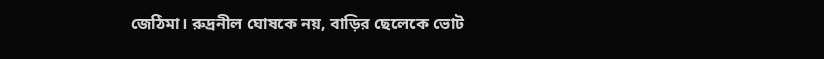জেঠিমা। রুদ্রনীল ঘোষকে নয়, বাড়ির ছেলেকে ভোট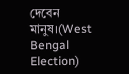দেবেন মানুষ।(West Bengal Election)